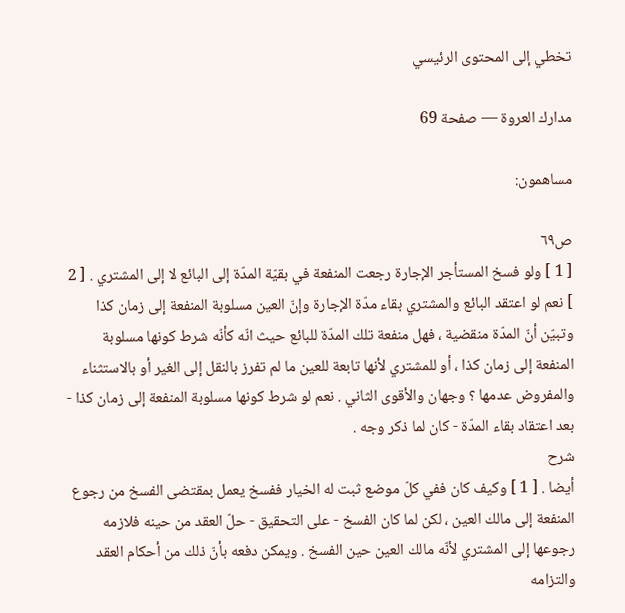تخطي إلى المحتوى الرئيسي

مدارك العروة — صفحة 69

مساهمون:

ص٦٩
[ 1 ] ولو فسخ المستأجر الإجارة رجعت المنفعة في بقيّة المدّة إلى البائع لا إلى المشتري . [ 2 ] نعم لو اعتقد البائع والمشتري بقاء مدّة الإجارة وإنّ العين مسلوبة المنفعة إلى زمان كذا وتبيّن أنّ المدّة منقضية ، فهل منفعة تلك المدّة للبائع حيث انّه كأنّه شرط كونها مسلوبة المنفعة إلى زمان كذا ، أو للمشتري لأنها تابعة للعين ما لم تفرز بالنقل إلى الغير أو بالاستثناء والمفروض عدمها ؟ وجهان والأقوى الثاني . نعم لو شرط كونها مسلوبة المنفعة إلى زمان كذا - بعد اعتقاد بقاء المدّة - كان لما ذكر وجه .
شرح
أيضا . [ 1 ] وكيف كان ففي كلّ موضع ثبت له الخيار ففسخ يعمل بمقتضى الفسخ من رجوع المنفعة إلى مالك العين ، لكن لما كان الفسخ - على التحقيق - حلّ العقد من حينه فلازمه رجوعها إلى المشتري لأنّه مالك العين حين الفسخ . ويمكن دفعه بأنّ ذلك من أحكام العقد والتزامه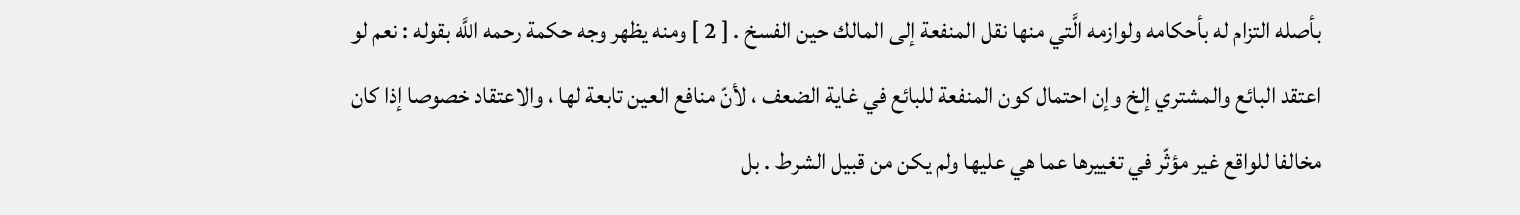بأصله التزام له بأحكامه ولوازمه الَّتي منها نقل المنفعة إلى المالك حين الفسخ . [ 2 ] ومنه يظهر وجه حكمة رحمه اللَّه بقوله : نعم لو اعتقد البائع والمشتري إلخ وإن احتمال كون المنفعة للبائع في غاية الضعف ، لأنّ منافع العين تابعة لها ، والاعتقاد خصوصا إذا كان مخالفا للواقع غير مؤثّر في تغييرها عما هي عليها ولم يكن من قبيل الشرط . بل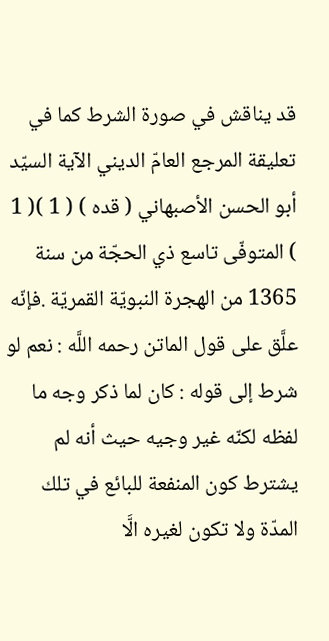قد يناقش في صورة الشرط كما في تعليقة المرجع العامّ الديني الآية السيّد أبو الحسن الأصبهاني ( قده ) ( 1 )( 1 ) المتوفّى تاسع ذي الحجّة من سنة 1365 من الهجرة النبويّة القمريّة .فإنّه علَّق على قول الماتن رحمه اللَّه : نعم لو شرط إلى قوله : كان لما ذكر وجه ما لفظه لكنّه غير وجيه حيث أنه لم يشترط كون المنفعة للبائع في تلك المدّة ولا تكون لغيره الَّا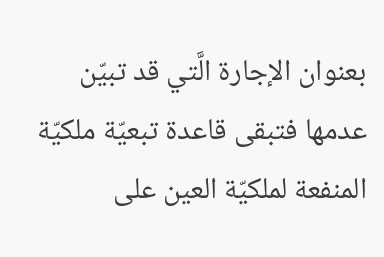بعنوان الإجارة الَّتي قد تبيّن عدمها فتبقى قاعدة تبعيّة ملكيّة المنفعة لملكيّة العين على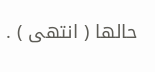حالها ( انتهى ) .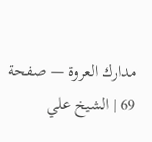مدارك العروة — صفحة 69 | الشيخ علي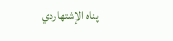پناه الإشتهاردي